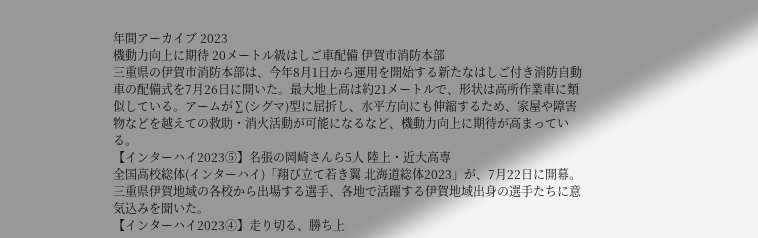年間アーカイブ 2023
機動力向上に期待 20メートル級はしご車配備 伊賀市消防本部
三重県の伊賀市消防本部は、今年8月1日から運用を開始する新たなはしご付き消防自動車の配備式を7月26日に開いた。最大地上高は約21メートルで、形状は高所作業車に類似している。アームが∑(シグマ)型に屈折し、水平方向にも伸縮するため、家屋や障害物などを越えての救助・消火活動が可能になるなど、機動力向上に期待が高まっている。
【インターハイ2023⑤】名張の岡崎さんら5人 陸上・近大高専
全国高校総体(インターハイ)「翔び立て若き翼 北海道総体2023」が、7月22日に開幕。三重県伊賀地域の各校から出場する選手、各地で活躍する伊賀地域出身の選手たちに意気込みを聞いた。
【インターハイ2023④】走り切る、勝ち上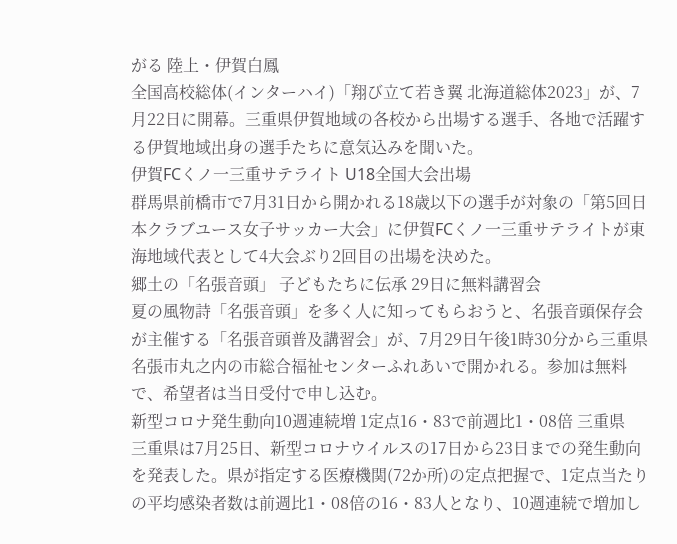がる 陸上・伊賀白鳳
全国高校総体(インターハイ)「翔び立て若き翼 北海道総体2023」が、7月22日に開幕。三重県伊賀地域の各校から出場する選手、各地で活躍する伊賀地域出身の選手たちに意気込みを聞いた。
伊賀FCくノ一三重サテライト U18全国大会出場
群馬県前橋市で7月31日から開かれる18歳以下の選手が対象の「第5回日本クラブユース女子サッカー大会」に伊賀FCくノ一三重サテライトが東海地域代表として4大会ぶり2回目の出場を決めた。
郷土の「名張音頭」 子どもたちに伝承 29日に無料講習会
夏の風物詩「名張音頭」を多く人に知ってもらおうと、名張音頭保存会が主催する「名張音頭普及講習会」が、7月29日午後1時30分から三重県名張市丸之内の市総合福祉センターふれあいで開かれる。参加は無料で、希望者は当日受付で申し込む。
新型コロナ発生動向10週連続増 1定点16・83で前週比1・08倍 三重県
三重県は7月25日、新型コロナウイルスの17日から23日までの発生動向を発表した。県が指定する医療機関(72か所)の定点把握で、1定点当たりの平均感染者数は前週比1・08倍の16・83人となり、10週連続で増加し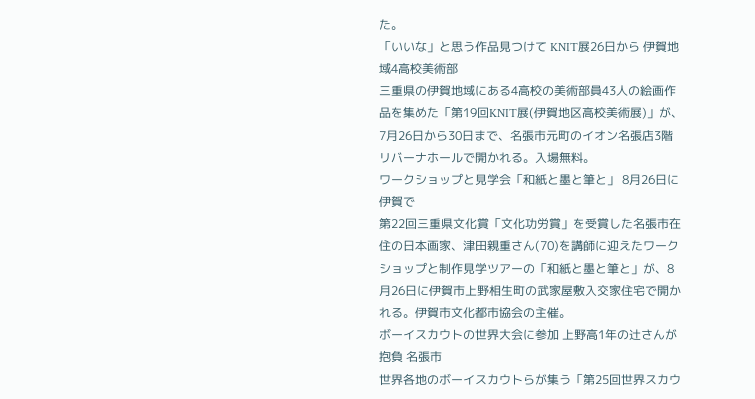た。
「いいな」と思う作品見つけて KNIT展26日から 伊賀地域4高校美術部
三重県の伊賀地域にある4高校の美術部員43人の絵画作品を集めた「第19回KNIT展(伊賀地区高校美術展)」が、7月26日から30日まで、名張市元町のイオン名張店3階リバーナホールで開かれる。入場無料。
ワークショップと見学会「和紙と墨と筆と」 8月26日に伊賀で
第22回三重県文化賞「文化功労賞」を受賞した名張市在住の日本画家、津田親重さん(70)を講師に迎えたワークショップと制作見学ツアーの「和紙と墨と筆と」が、8月26日に伊賀市上野相生町の武家屋敷入交家住宅で開かれる。伊賀市文化都市協会の主催。
ボーイスカウトの世界大会に参加 上野高1年の辻さんが抱負 名張市
世界各地のボーイスカウトらが集う「第25回世界スカウ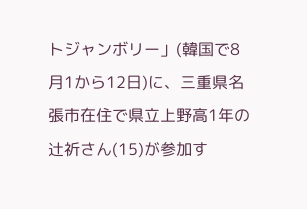トジャンボリー」(韓国で8月1から12日)に、三重県名張市在住で県立上野高1年の辻祈さん(15)が参加す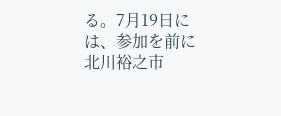る。7月19日には、参加を前に北川裕之市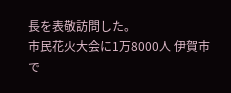長を表敬訪問した。
市民花火大会に1万8000人 伊賀市で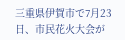三重県伊賀市で7月23日、市民花火大会が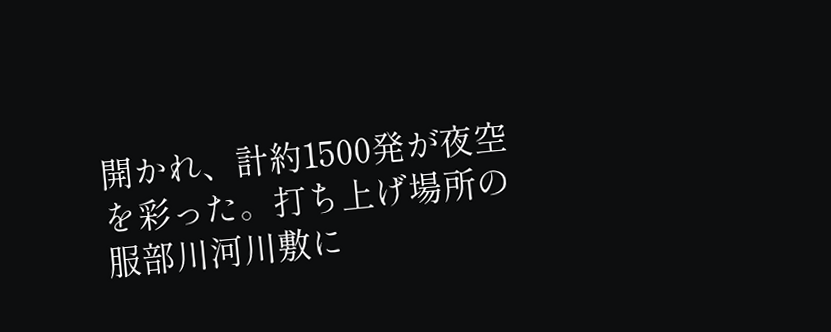開かれ、計約1500発が夜空を彩った。打ち上げ場所の服部川河川敷に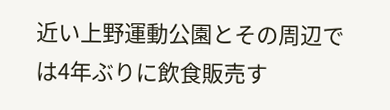近い上野運動公園とその周辺では4年ぶりに飲食販売す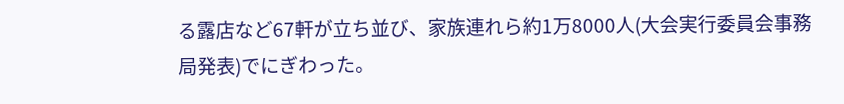る露店など67軒が立ち並び、家族連れら約1万8000人(大会実行委員会事務局発表)でにぎわった。